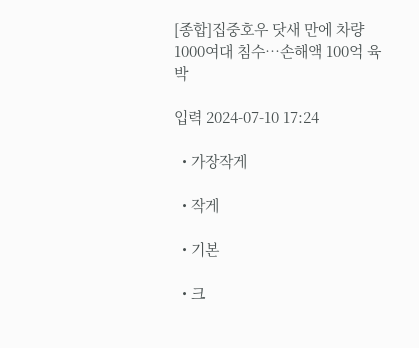[종합]집중호우 닷새 만에 차량 1000여대 침수…손해액 100억 육박

입력 2024-07-10 17:24

  • 가장작게

  • 작게

  • 기본

  • 크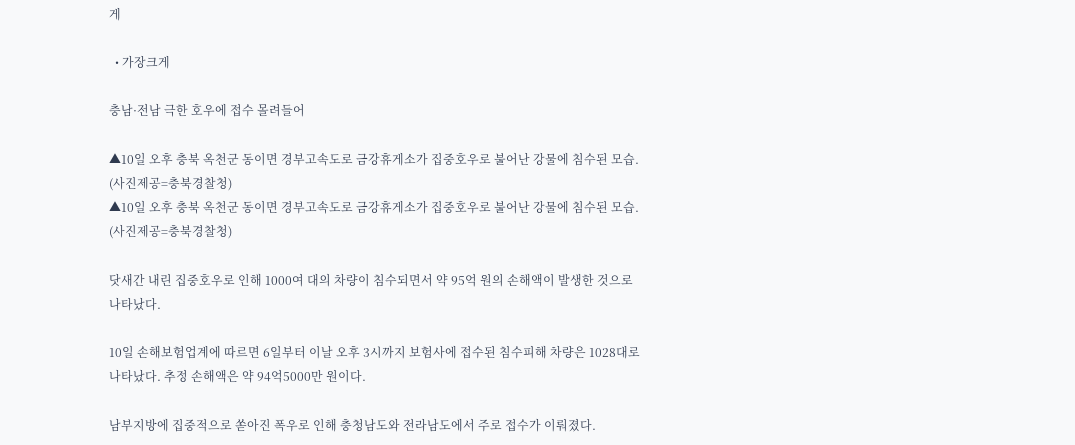게

  • 가장크게

충남·전남 극한 호우에 접수 몰려들어

▲10일 오후 충북 옥천군 동이면 경부고속도로 금강휴게소가 집중호우로 불어난 강물에 침수된 모습. (사진제공=충북경찰청)
▲10일 오후 충북 옥천군 동이면 경부고속도로 금강휴게소가 집중호우로 불어난 강물에 침수된 모습. (사진제공=충북경찰청)

닷새간 내린 집중호우로 인해 1000여 대의 차량이 침수되면서 약 95억 원의 손해액이 발생한 것으로 나타났다.

10일 손해보험업계에 따르면 6일부터 이날 오후 3시까지 보험사에 접수된 침수피해 차량은 1028대로 나타났다. 추정 손해액은 약 94억5000만 원이다.

남부지방에 집중적으로 쏟아진 폭우로 인해 충청남도와 전라남도에서 주로 접수가 이뤄졌다.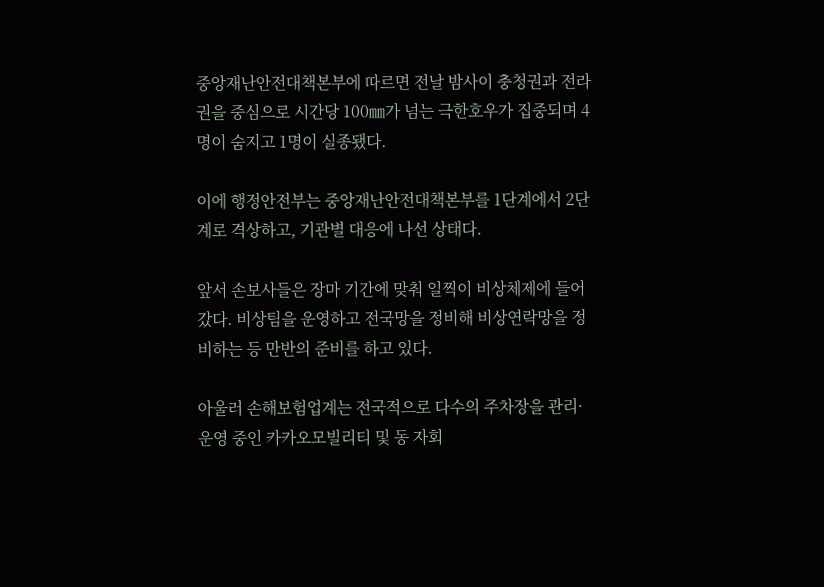중앙재난안전대책본부에 따르면 전날 밤사이 충청권과 전라권을 중심으로 시간당 100㎜가 넘는 극한호우가 집중되며 4명이 숨지고 1명이 실종됐다.

이에 행정안전부는 중앙재난안전대책본부를 1단계에서 2단계로 격상하고, 기관별 대응에 나선 상태다.

앞서 손보사들은 장마 기간에 맞춰 일찍이 비상체제에 들어갔다. 비상팀을 운영하고 전국망을 정비해 비상연락망을 정비하는 등 만반의 준비를 하고 있다.

아울러 손해보험업계는 전국적으로 다수의 주차장을 관리·운영 중인 카카오모빌리티 및 동 자회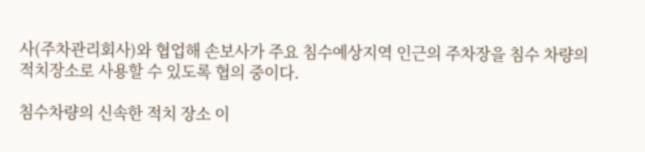사(주차관리회사)와 협업해 손보사가 주요 침수예상지역 인근의 주차장을 침수 차량의 적치장소로 사용할 수 있도록 협의 중이다.

침수차량의 신속한 적치 장소 이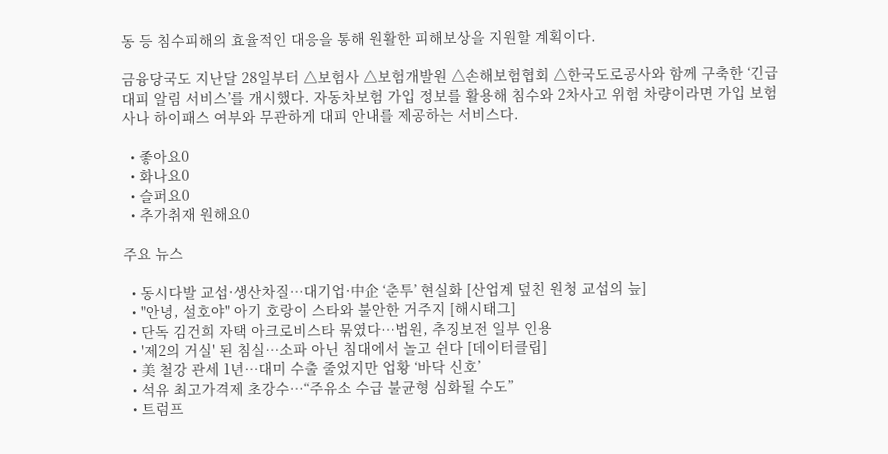동 등 침수피해의 효율적인 대응을 통해 원활한 피해보상을 지원할 계획이다.

금융당국도 지난달 28일부터 △보험사 △보험개발원 △손해보험협회 △한국도로공사와 함께 구축한 ‘긴급대피 알림 서비스’를 개시했다. 자동차보험 가입 정보를 활용해 침수와 2차사고 위험 차량이라면 가입 보험사나 하이패스 여부와 무관하게 대피 안내를 제공하는 서비스다.

  • 좋아요0
  • 화나요0
  • 슬퍼요0
  • 추가취재 원해요0

주요 뉴스

  • 동시다발 교섭·생산차질…대기업·中企 ‘춘투’ 현실화 [산업계 덮친 원청 교섭의 늪]
  • "안녕, 설호야" 아기 호랑이 스타와 불안한 거주지 [해시태그]
  • 단독 김건희 자택 아크로비스타 묶였다…법원, 추징보전 일부 인용
  • '제2의 거실' 된 침실…소파 아닌 침대에서 놀고 쉰다 [데이터클립]
  • 美 철강 관세 1년…대미 수출 줄었지만 업황 ‘바닥 신호’
  • 석유 최고가격제 초강수…“주유소 수급 불균형 심화될 수도”
  • 트럼프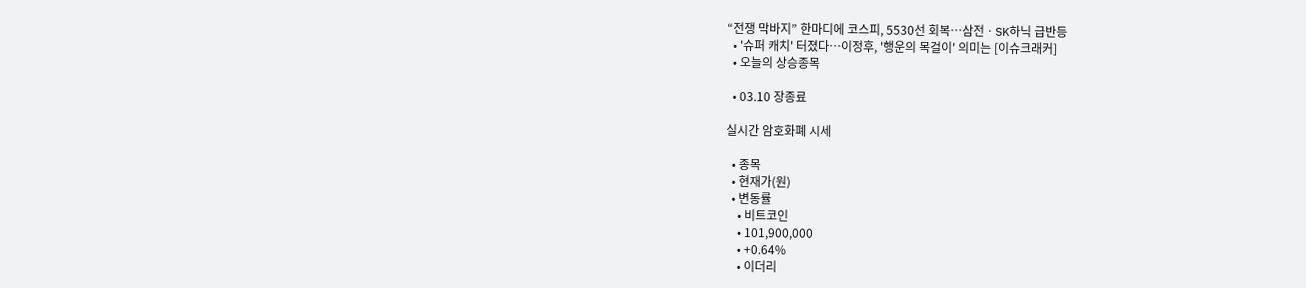“전쟁 막바지” 한마디에 코스피, 5530선 회복⋯삼전ㆍSK하닉 급반등
  • '슈퍼 캐치' 터졌다⋯이정후, '행운의 목걸이' 의미는 [이슈크래커]
  • 오늘의 상승종목

  • 03.10 장종료

실시간 암호화폐 시세

  • 종목
  • 현재가(원)
  • 변동률
    • 비트코인
    • 101,900,000
    • +0.64%
    • 이더리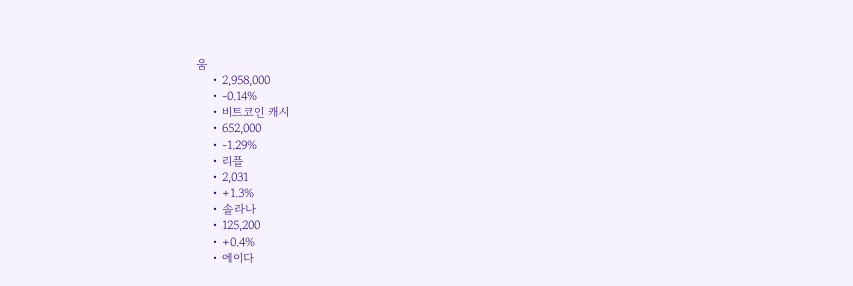움
    • 2,958,000
    • -0.14%
    • 비트코인 캐시
    • 652,000
    • -1.29%
    • 리플
    • 2,031
    • +1.3%
    • 솔라나
    • 125,200
    • +0.4%
    • 에이다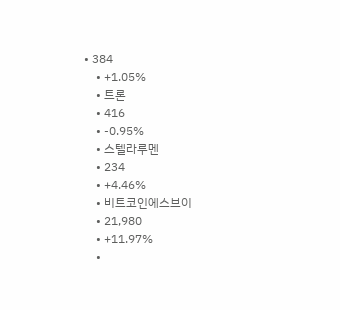• 384
    • +1.05%
    • 트론
    • 416
    • -0.95%
    • 스텔라루멘
    • 234
    • +4.46%
    • 비트코인에스브이
    • 21,980
    • +11.97%
    •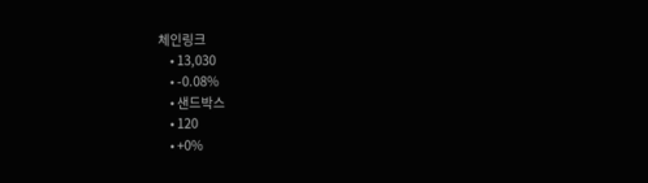체인링크
    • 13,030
    • -0.08%
    • 샌드박스
    • 120
    • +0%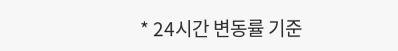* 24시간 변동률 기준